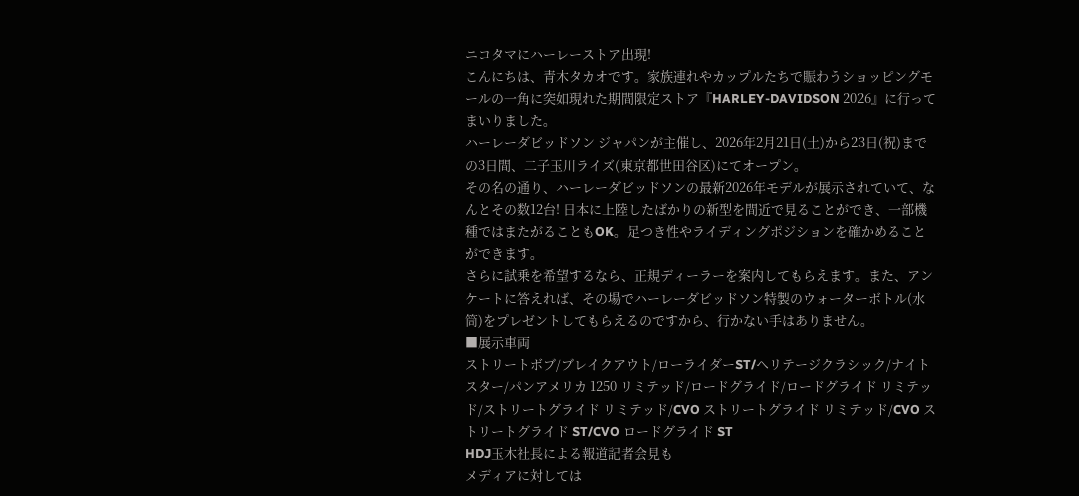ニコタマにハーレーストア出現!
こんにちは、青木タカオです。家族連れやカップルたちで賑わうショッピングモールの一角に突如現れた期間限定ストア『HARLEY-DAVIDSON 2026』に行ってまいりました。
ハーレーダビッドソン ジャパンが主催し、2026年2月21日(土)から23日(祝)までの3日間、二子玉川ライズ(東京都世田谷区)にてオープン。
その名の通り、ハーレーダビッドソンの最新2026年モデルが展示されていて、なんとその数12台! 日本に上陸したばかりの新型を間近で見ることができ、一部機種ではまたがることもOK。足つき性やライディングポジションを確かめることができます。
さらに試乗を希望するなら、正規ディーラーを案内してもらえます。また、アンケートに答えれば、その場でハーレーダビッドソン特製のウォーターボトル(水筒)をプレゼントしてもらえるのですから、行かない手はありません。
■展示車両
ストリートボブ/ブレイクアウト/ローライダーST/ヘリテージクラシック/ナイトスター/パンアメリカ 1250 リミテッド/ロードグライド/ロードグライド リミテッド/ストリートグライド リミテッド/CVO ストリートグライド リミテッド/CVO ストリートグライド ST/CVO ロードグライド ST
HDJ玉木社長による報道記者会見も
メディアに対しては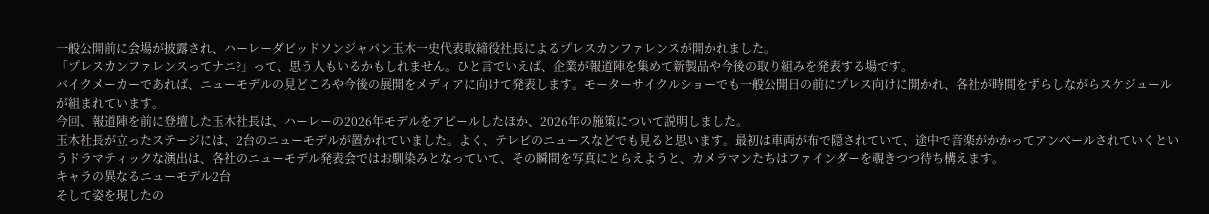一般公開前に会場が披露され、ハーレーダビッドソンジャパン玉木一史代表取締役社長によるプレスカンファレンスが開かれました。
「プレスカンファレンスってナニ?」って、思う人もいるかもしれません。ひと言でいえば、企業が報道陣を集めて新製品や今後の取り組みを発表する場です。
バイクメーカーであれば、ニューモデルの見どころや今後の展開をメディアに向けて発表します。モーターサイクルショーでも一般公開日の前にプレス向けに開かれ、各社が時間をずらしながらスケジュールが組まれています。
今回、報道陣を前に登壇した玉木社長は、ハーレーの2026年モデルをアピールしたほか、2026年の施策について説明しました。
玉木社長が立ったステージには、2台のニューモデルが置かれていました。よく、テレビのニュースなどでも見ると思います。最初は車両が布で隠されていて、途中で音楽がかかってアンベールされていくというドラマティックな演出は、各社のニューモデル発表会ではお馴染みとなっていて、その瞬間を写真にとらえようと、カメラマンたちはファインダーを覗きつつ待ち構えます。
キャラの異なるニューモデル2台
そして姿を現したの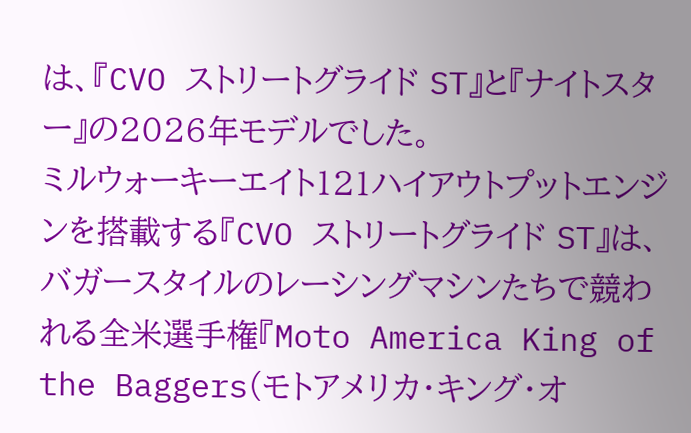は、『CVO ストリートグライド ST』と『ナイトスター』の2026年モデルでした。
ミルウォーキーエイト121ハイアウトプットエンジンを搭載する『CVO ストリートグライド ST』は、バガースタイルのレーシングマシンたちで競われる全米選手権『Moto America King of the Baggers(モトアメリカ・キング・オ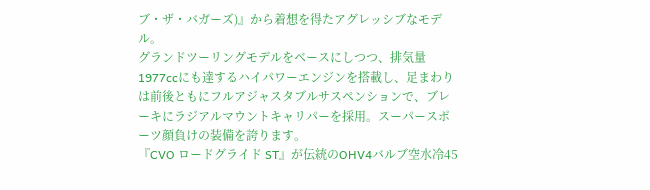ブ・ザ・バガーズ)』から着想を得たアグレッシブなモデル。
グランドツーリングモデルをベースにしつつ、排気量1977ccにも達するハイパワーエンジンを搭載し、足まわりは前後ともにフルアジャスタブルサスペンションで、ブレーキにラジアルマウントキャリパーを採用。スーパースポーツ顔負けの装備を誇ります。
『CVO ロードグライド ST』が伝統のOHV4バルブ空水冷45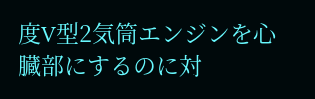度V型2気筒エンジンを心臓部にするのに対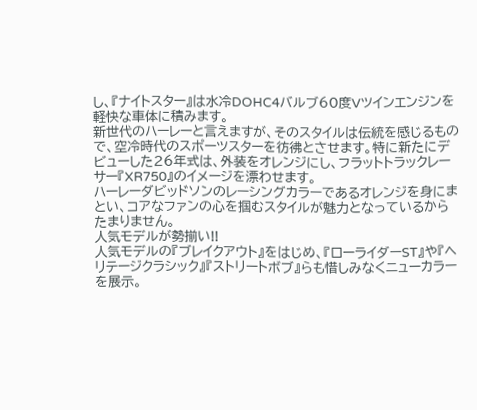し、『ナイトスター』は水冷DOHC4バルブ60度Vツインエンジンを軽快な車体に積みます。
新世代のハーレーと言えますが、そのスタイルは伝統を感じるもので、空冷時代のスポーツスターを彷彿とさせます。特に新たにデビューした26年式は、外装をオレンジにし、フラットトラックレーサー『XR750』のイメージを漂わせます。
ハーレーダビッドソンのレーシングカラーであるオレンジを身にまとい、コアなファンの心を掴むスタイルが魅力となっているからたまりません。
人気モデルが勢揃い!!
人気モデルの『ブレイクアウト』をはじめ、『ローライダーST』や『ヘリテージクラシック』『ストリートボブ』らも惜しみなくニューカラーを展示。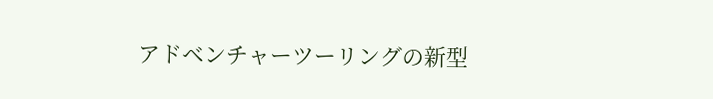アドベンチャーツーリングの新型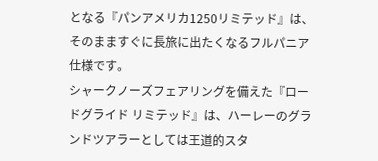となる『パンアメリカ1250リミテッド』は、そのまますぐに長旅に出たくなるフルパニア仕様です。
シャークノーズフェアリングを備えた『ロードグライド リミテッド』は、ハーレーのグランドツアラーとしては王道的スタ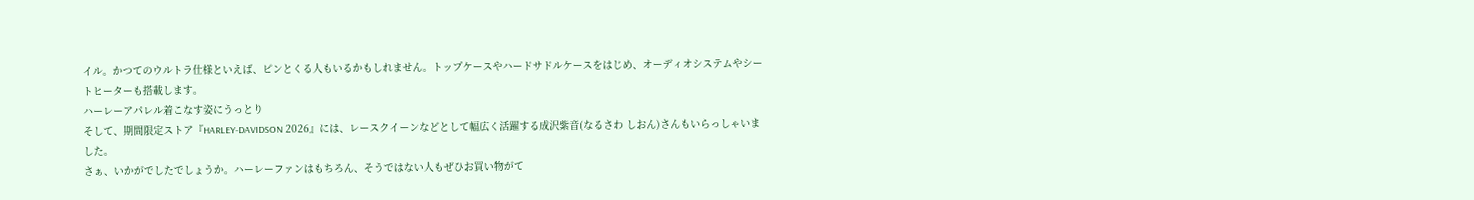イル。かつてのウルトラ仕様といえば、ピンとくる人もいるかもしれません。トップケースやハードサドルケースをはじめ、オーディオシステムやシートヒーターも搭載します。
ハーレーアパレル着こなす姿にうっとり
そして、期間限定ストア『HARLEY-DAVIDSON 2026』には、レースクイーンなどとして幅広く活躍する成沢紫音(なるさわ しおん)さんもいらっしゃいました。
さぁ、いかがでしたでしょうか。ハーレーファンはもちろん、そうではない人もぜひお買い物がて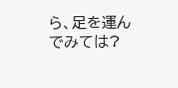ら、足を運んでみては?